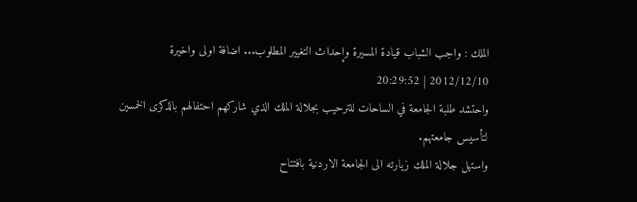الملك : واجب الشباب قيادة المسيرة وإحداث التغيير المطلوب... اضافة اولى واخيرة
2012/12/10 | 20:29:52
واحتشد طلبة الجامعة في الساحات للترحيب بجلالة الملك الذي شاركهم احتفالهم بالذكرى الخمسين لتأسيس جامعتهم.
واستهل جلالة الملك زيارته الى الجامعة الاردنية بافتتاح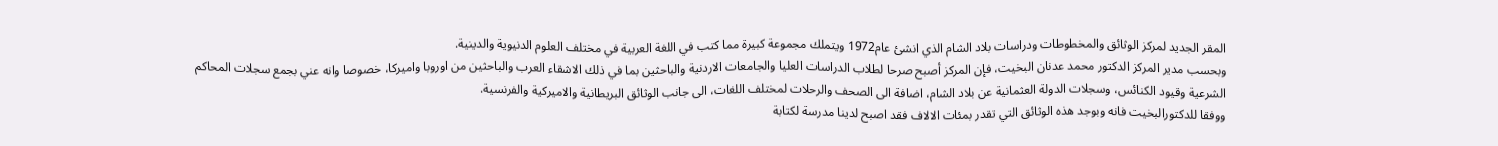المقر الجديد لمركز الوثائق والمخطوطات ودراسات بلاد الشام الذي انشئ عام1972 ويتملك مجموعة كبيرة مما كتب في اللغة العربية في مختلف العلوم الدنيوية والدينية.
وبحسب مدير المركز الدكتور محمد عدنان البخيت، فإن المركز أصبح صرحا لطلاب الدراسات العليا والجامعات الاردنية والباحثين بما في ذلك الاشقاء العرب والباحثين من اوروبا واميركا، خصوصا وانه عني بجمع سجلات المحاكم الشرعية وقيود الكنائس، وسجلات الدولة العثمانية عن بلاد الشام، اضافة الى الصحف والرحلات لمختلف اللغات، الى جانب الوثائق البريطانية والاميركية والفرنسية.
ووفقا للدكتورالبخيت فانه وبوجد هذه الوثائق التي تقدر بمئات الالاف فقد اصبح لدينا مدرسة لكتابة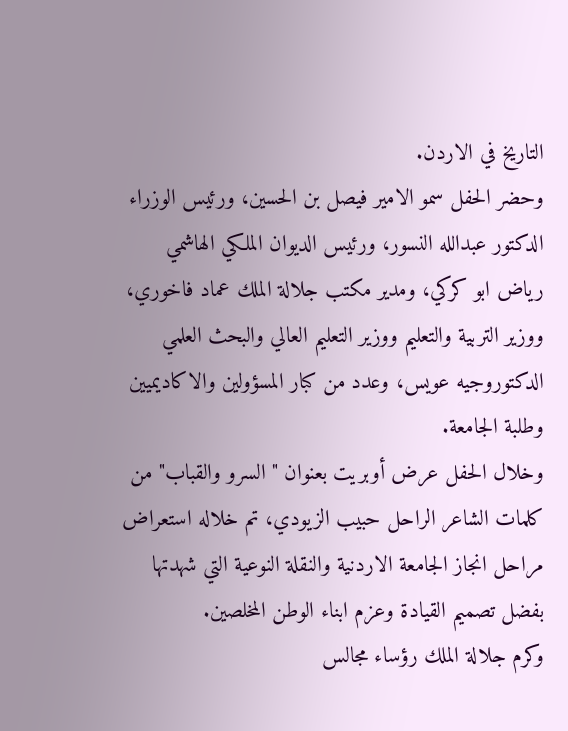التاريخ في الاردن.
وحضر الحفل سمو الامير فيصل بن الحسين، ورئيس الوزراء الدكتور عبدالله النسور، ورئيس الديوان الملكي الهاشمي رياض ابو كركي، ومدير مكتب جلالة الملك عماد فاخوري، ووزير التربية والتعليم ووزير التعليم العالي والبحث العلمي الدكتوروجيه عويس، وعدد من كبار المسؤولين والاكاديميين وطلبة الجامعة.
وخلال الحفل عرض أوبريت بعنوان " السرو والقباب" من كلمات الشاعر الراحل حبيب الزيودي، تم خلاله استعراض مراحل انجاز الجامعة الاردنية والنقلة النوعية التي شهدتها بفضل تصميم القيادة وعزم ابناء الوطن المخلصين.
وكرم جلالة الملك رؤساء مجالس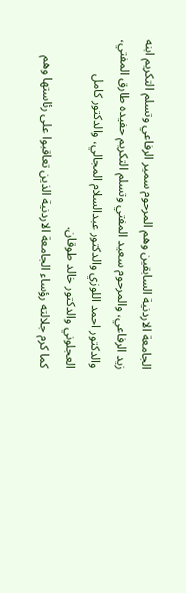الجامعة الاردنية السابقين وهم المرحوم سمير الرفاعي وتسلم التكريم ابنه زيد الرفاعي، والمرحوم سعيد المفتي وتسلم التكريم حفيده طارق المفتي، والدكتور احمد اللوزي والدكتور عبدالسلام المجالي، والدكتور كامل العجلوني والدكتور خالد طوقان.
كما كرم جلالته رؤساء الجامعة الاردنية الذين تعاقبوا على رئاستها وهم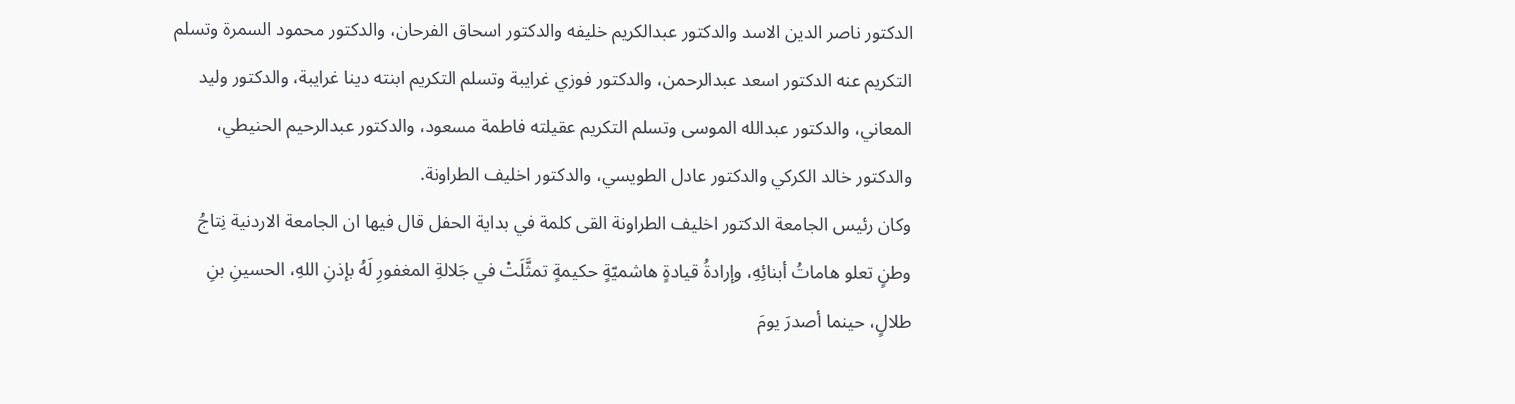الدكتور ناصر الدين الاسد والدكتور عبدالكريم خليفه والدكتور اسحاق الفرحان، والدكتور محمود السمرة وتسلم التكريم عنه الدكتور اسعد عبدالرحمن، والدكتور فوزي غرايبة وتسلم التكريم ابنته دينا غرايبة، والدكتور وليد المعاني، والدكتور عبدالله الموسى وتسلم التكريم عقيلته فاطمة مسعود، والدكتور عبدالرحيم الحنيطي، والدكتور خالد الكركي والدكتور عادل الطويسي، والدكتور اخليف الطراونة.
وكان رئيس الجامعة الدكتور اخليف الطراونة القى كلمة في بداية الحفل قال فيها ان الجامعة الاردنية نِتاجُ وطنٍ تعلو هاماتُ أبنائِهِ، وإرادةُ قيادةٍ هاشميّةٍ حكيمةٍ تمثَّلَتْ في جَلالةِ المغفورِ لَهُ بإذنِ اللهِ، الحسينِ بنِ طلالٍ، حينما أصدرَ يومَ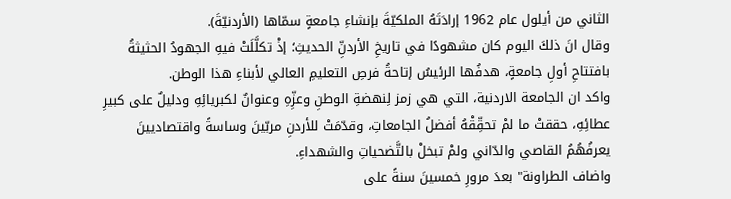الثاني من أيلول عام 1962 إرادَتَهُ الملكيّةَ بإنشاءِ جامعةٍ سمّاها (الأردنيّةَ).
وقال انَ ذلكَ اليوم كان مشهودًا في تاريخِ الأردنِّ الحديثِ؛ إذْ تكلَّلَتْ فيهِ الجهودُ الحثيثةُ بافتتاحِ أولِ جامعةٍ، هدفُها الرئيسُ إتاحةُ فرصِ التعليمِ العالي لأبناءِ هذا الوطن.
واكد ان الجامعة الاردنية، التي هي زمز لِنهضةِ الوطنِ وعزِّهِ وعنوانٌ لكبريائِهِ ودليلٌ على كبيرِ عطائِهِ، حققتْ ما لمْ تحقِّقْهُ أفضلُ الجامعاتِ، وقدّمَتْ للأردنِ مربّينَ وساسةً واقتصاديينَ يعرفُهُمُ القاصي والدّاني ولمْ تبخلْ بالتَّضحياتِ والشهداءِ.
واضاف الطراونة" بعدَ مرورِ خمسينَ سنةً على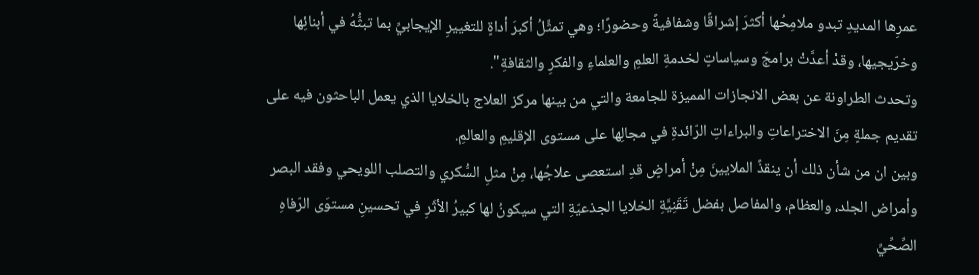عمرِها المديدِ تبدو ملامِحُها أكثرَ إشراقًا وشفافيةً وحضورًا؛ وهي تمثِّلُ أكبرَ أداةٍ للتغييرِ الإيجابيِّ بما تبثُّهُ في أبنائِها وخرّيجيها، وقدْ أعدَّتْ برامجَ وسياساتٍ لخدمةِ العلمِ والعلماءِ والفكرِ والثقافةِ".
وتحدث الطراونة عن بعض الانجازات المميزة للجامعة والتي من بينها مركز العلاج بالخلايا الذي يعمل الباحثون فيه على تقديم جملةٍ مِنَ الاختراعاتِ والبراءاتِ الرّائدةِ في مجالِها على مستوى الإقليمِ والعالمِ.
وبين ان من شأن ذلك أن ينقذً الملايينَ مِنْ أمراضٍ قدِ استعصى علاجُها، مِنْ مثلِ السُّكري والتصلب اللويحي وفقد البصر وأمراض الجلد، والعظام، والمفاصل بفضل تَقَنِيَّةِ الخلايا الجذعيّةِ التي سيكونُ لها كبيرُ الأثَرِ في تحسينِ مستوَى الرّفاهِ الصِّحِّيِّ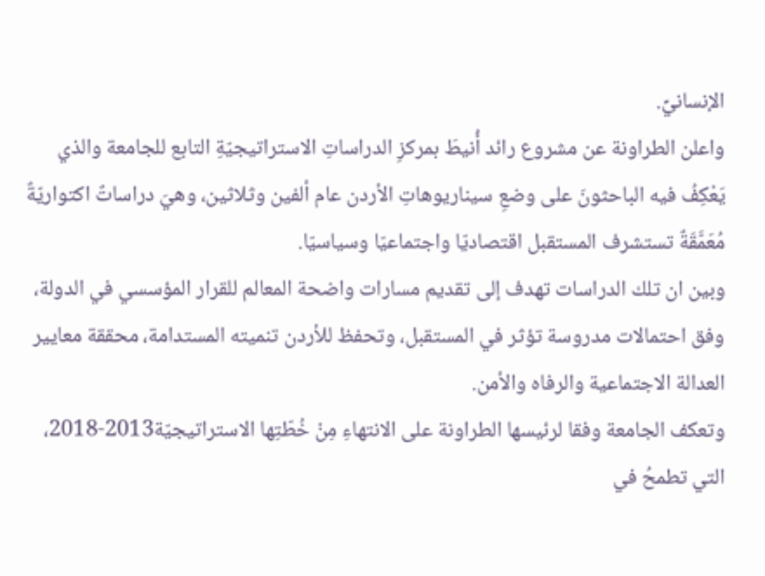الإنسانيِّ.
واعلن الطراونة عن مشروع رائد أُنيطَ بمركزِ الدراساتِ الاستراتيجيّةِ التابع للجامعة والذي يَعْكِفُ فيه الباحثونَ على وضعِ سيناريوهاتِ الأردن عام ألفين وثلاثين، وهيَ دراساتٌ اكتواريّةٌ مُعَمَّقَةٌ تستشرف المستقبل اقتصاديّا واجتماعيّا وسياسيّا.
وبين ان تلك الدراسات تهدف إلى تقديم مسارات واضحة المعالم للقرار المؤسسي في الدولة، وفق احتمالات مدروسة تؤثر في المستقبل، وتحفظ للأردن تنميته المستدامة، محققة معايير العدالة الاجتماعية والرفاه والأمن.
وتعكف الجامعة وفقا لرئيسها الطراونة على الانتهاءِ مِنْ خُطّتِها الاستراتيجيّة2013-2018، التي تطمحُ في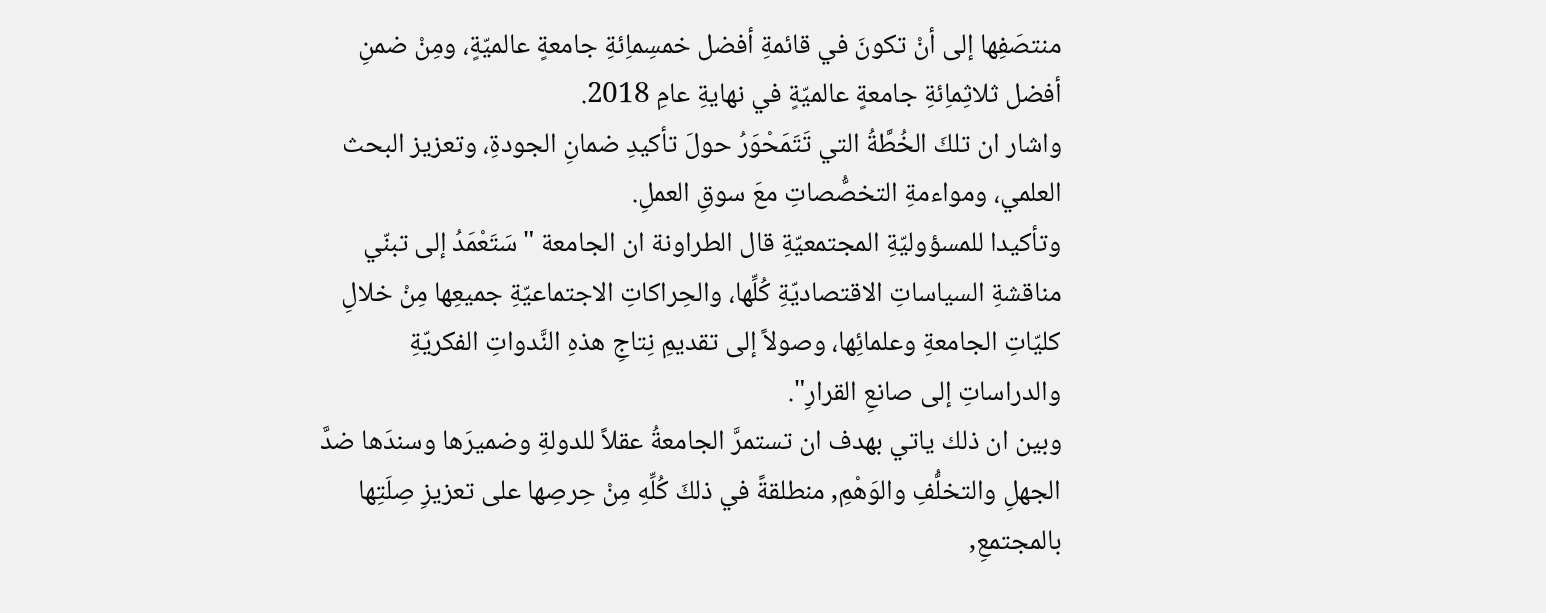منتصَفِها إلى أنْ تكونَ في قائمةِ أفضل خمسِماِئةِ جامعةٍ عالميّةٍ، ومِنْ ضمنِ أفضل ثلاثِماِئةِ جامعةٍ عالميّةٍ في نهايةِ عامِ 2018.
واشار ان تلكَ الخُطَّةُ التي تَتَمَحْوَرُ حولَ تأكيدِ ضمانِ الجودةِ، وتعزيز البحث العلمي، ومواءمةِ التخصُّصاتِ معَ سوقِ العملِ.
وتأكيدا للمسؤوليّةِ المجتمعيّةِ قال الطراونة ان الجامعة "سَتَعْمَدُ إلى تبنّي مناقشةِ السياساتِ الاقتصاديّةِ كُلِّها، والحِراكاتِ الاجتماعيّةِ جميعِها مِنْ خلالِ كليّاتِ الجامعةِ وعلمائِها، وصولاً إلى تقديمِ نِتاجِ هذهِ النَّدواتِ الفكريّةِ والدراساتِ إلى صانعِ القرارِ".
وبين ان ذلك ياتي بهدف ان تستمرَّ الجامعةُ عقلاً للدولةِ وضميرَها وسندَها ضدَّ الجهلِ والتخلُّفِ والوَهْمِ, منطلقةً في ذلكَ كُلِّهِ مِنْ حِرصِها على تعزيزِ صِلَتِها بالمجتمعِ,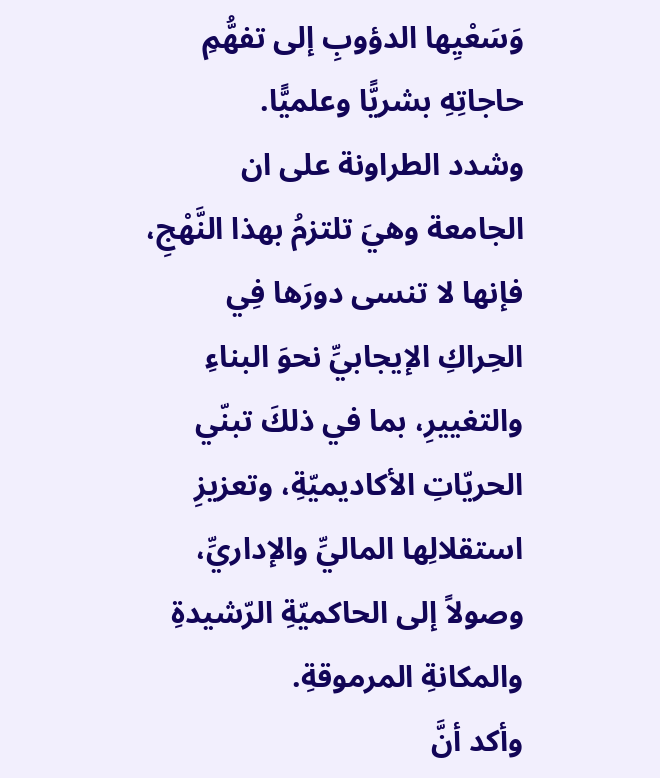وَسَعْيِها الدؤوبِ إلى تفهُّمِ حاجاتِهِ بشريًّا وعلميًّا.
وشدد الطراونة على ان الجامعة وهيَ تلتزمُ بهذا النَّهْجِ، فإنها لا تنسى دورَها فِي الحِراكِ الإيجابيِّ نحوَ البناءِ والتغييرِ، بما في ذلكَ تبنّي الحريّاتِ الأكاديميّةِ، وتعزيزِ استقلالِها الماليِّ والإداريِّ، وصولاً إلى الحاكميّةِ الرّشيدةِ والمكانةِ المرموقةِ.
وأكد أنَّ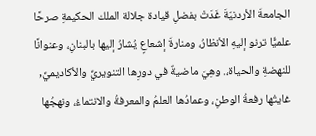الجامعةَ الأردنيّةَ غَدَتْ بفضلِ قيادة جلالة الملك الحكيمةِ صرحًا علميًّا ترنو إليهِ الأنظارُ، ومنارةَ إشعاعٍ يُشارُ إليها بالبنانِ، وعنوانًا للنهضةِ والحياة،. وهِيَ ماضيةٌ في دورِها التنويريِّ والأكاديميِّ, غايتُها رفعةُ الوطنِ، وعمادُها العلمُ والمعرفةُ والانتماءُ، ونهجُها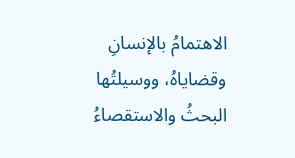الاهتمامُ بالإنسانِ وقضاياهُ، ووسيلتُها البحثُ والاستقصاءُ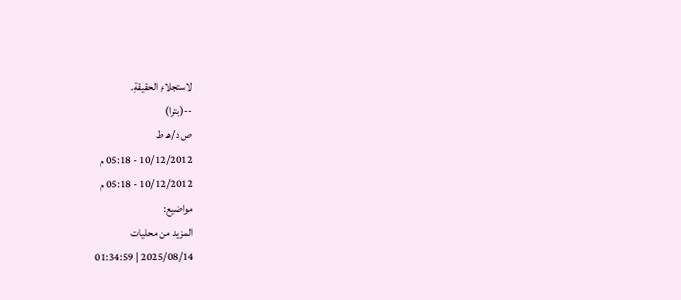لاستجلاءِ الحقيقةِ.
--(بترا)
ص د/هـ ط
10/12/2012 - 05:18 م
10/12/2012 - 05:18 م
مواضيع:
المزيد من محليات
2025/08/14 | 01:34:59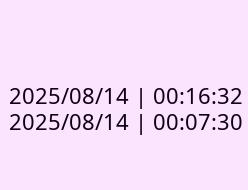2025/08/14 | 00:16:32
2025/08/14 | 00:07:30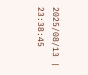2025/08/13 | 23:38:45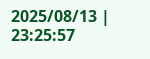2025/08/13 | 23:25:57